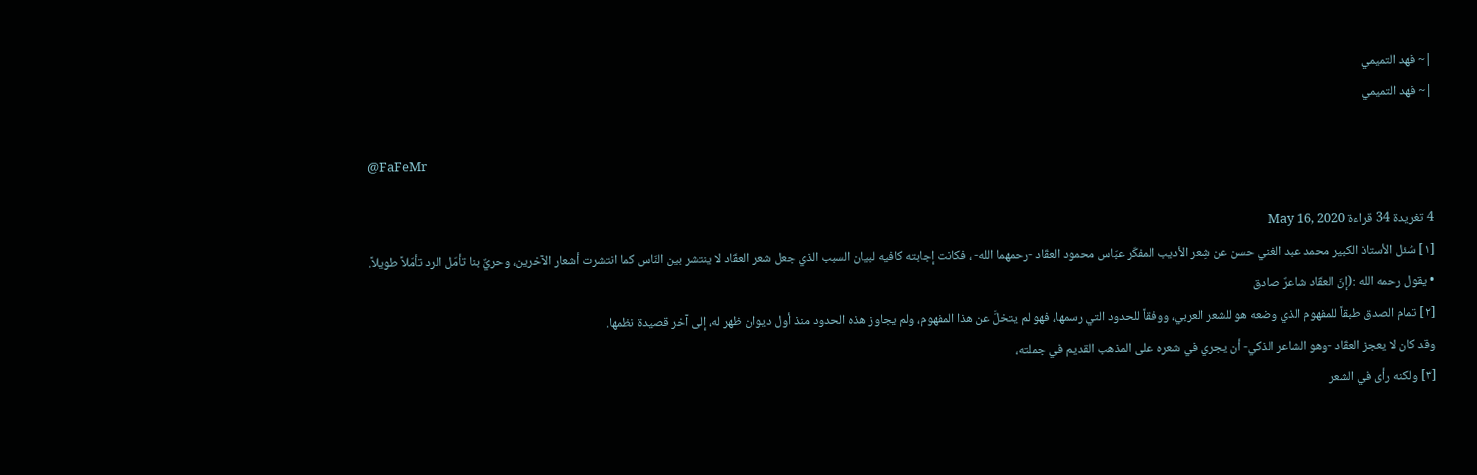|~ فهد التميمي
|~ فهد التميمي

@FaFeMr

4 تغريدة 34 قراءة May 16, 2020
[١] سُئل الأستاذ الكبير محمد عبد الغني حسن عن شِعر الأديب المفكّر عبّاس محمود العقّاد -رحمهما الله- ، فكانت إجابته كافيه لبيان السبب الذي جعل شعر العقّاد لا ينتشر بين النّاس كما انتشرت أشعار الآخرين، وحريٌّ بنا تأمّل الرد تأمّلاً طويلاً.
• يقول رحمه الله :(إنّ العقّاد شاعرٌ صادق
[٢] تمام الصدق طبقاً للمفهوم الذي وضعه هو للشعر العربي، ووفقاً للحدود التي رسمها، فهو لم يتخلَّ عن هذا المفهوم، ولم يجاوز هذه الحدود منذ أول ديوان ظهر له، إلى آخر قصيدة نظمها.
وقد كان لا يعجز العقّاد -وهو الشاعر الذكي- أن يجري في شعره على المذهب القديم في جملته،
[٣] ولكنه رأى في الشعر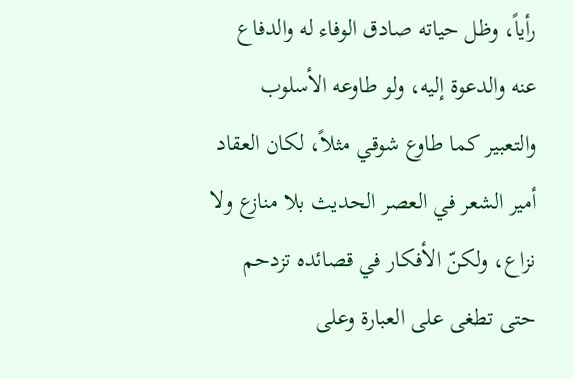رأياً، وظل حياته صادق الوفاء له والدفاع عنه والدعوة إليه، ولو طاوعه الأسلوب والتعبير كما طاوع شوقي مثلاً، لكان العقاد أمير الشعر في العصر الحديث بلا منازع ولا نزاع، ولكنّ الأفكار في قصائده تزدحم حتى تطغى على العبارة وعلى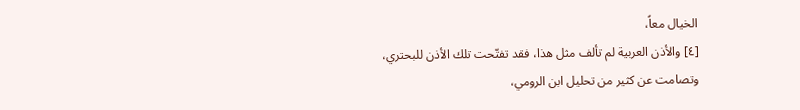الخيال معاً،
[٤] والأذن العربية لم تألف مثل هذا، فقد تفتّحت تلك الأذن للبحتري، وتصامت عن كثير من تحليل ابن الرومي،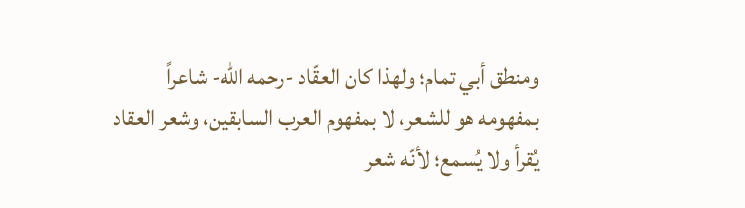ومنطق أبي تمام؛ ولهذا كان العقّاد -رحمه الله- شاعراً بمفهومه هو للشعر، لا بمفهوم العرب السابقين، وشعر العقاد يُقرأ ولا يُسمع؛ لأنّه شعر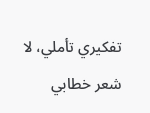تفكيري تأملي، لا شعر خطابي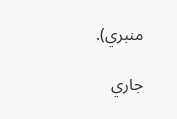منبري).

جاري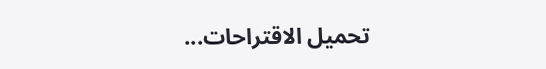تحميل الاقتراحات...